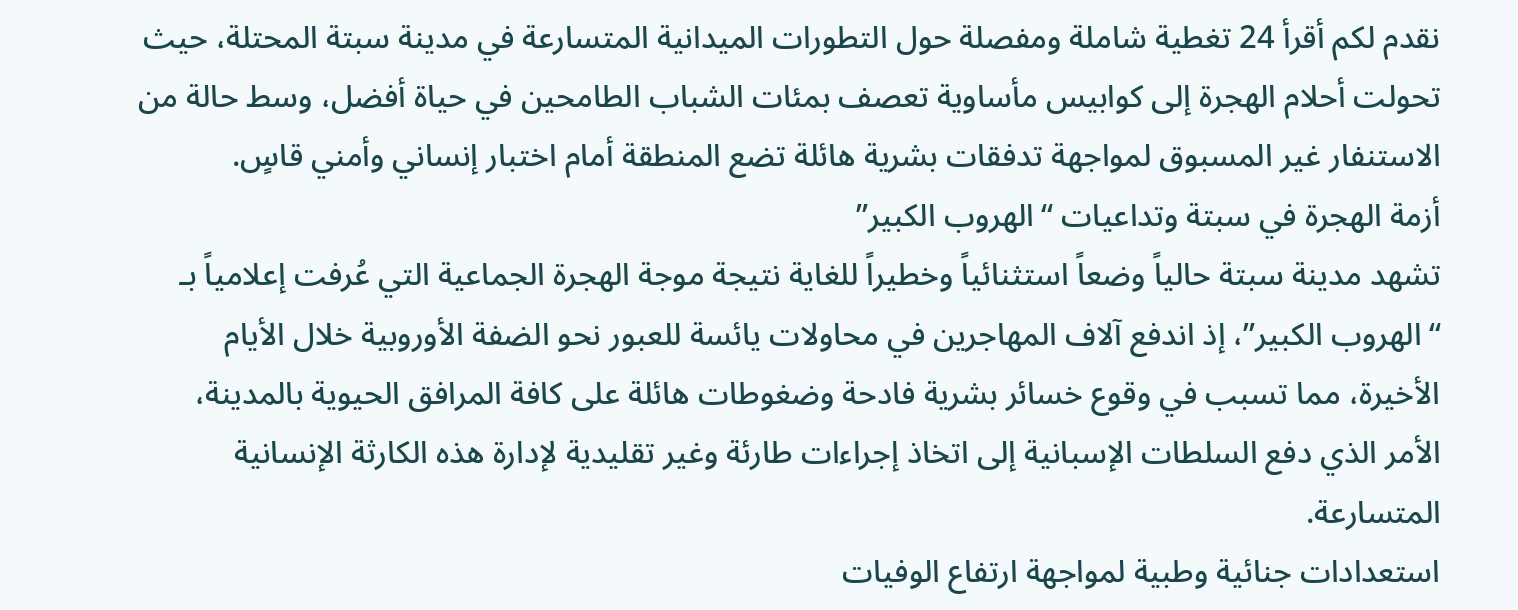نقدم لكم أقرأ 24 تغطية شاملة ومفصلة حول التطورات الميدانية المتسارعة في مدينة سبتة المحتلة، حيث تحولت أحلام الهجرة إلى كوابيس مأساوية تعصف بمئات الشباب الطامحين في حياة أفضل، وسط حالة من الاستنفار غير المسبوق لمواجهة تدفقات بشرية هائلة تضع المنطقة أمام اختبار إنساني وأمني قاسٍ.
أزمة الهجرة في سبتة وتداعيات “الهروب الكبير”
تشهد مدينة سبتة حالياً وضعاً استثنائياً وخطيراً للغاية نتيجة موجة الهجرة الجماعية التي عُرفت إعلامياً بـ “الهروب الكبير”، إذ اندفع آلاف المهاجرين في محاولات يائسة للعبور نحو الضفة الأوروبية خلال الأيام الأخيرة، مما تسبب في وقوع خسائر بشرية فادحة وضغوطات هائلة على كافة المرافق الحيوية بالمدينة، الأمر الذي دفع السلطات الإسبانية إلى اتخاذ إجراءات طارئة وغير تقليدية لإدارة هذه الكارثة الإنسانية المتسارعة.
استعدادات جنائية وطبية لمواجهة ارتفاع الوفيات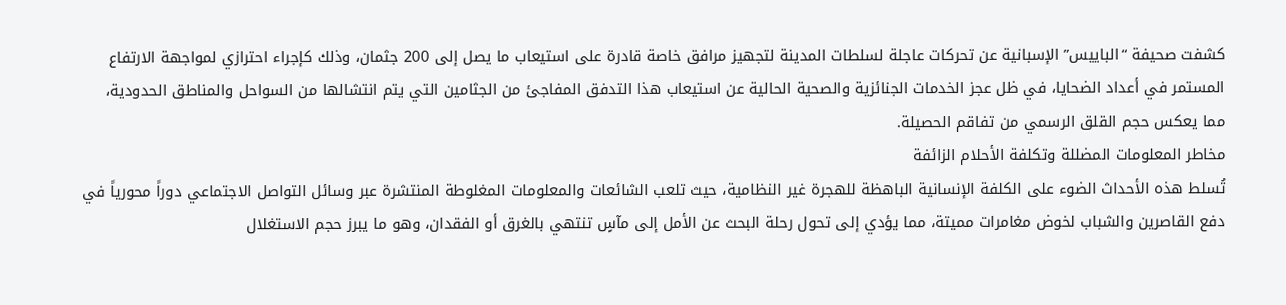كشفت صحيفة “الباييس” الإسبانية عن تحركات عاجلة لسلطات المدينة لتجهيز مرافق خاصة قادرة على استيعاب ما يصل إلى 200 جثمان، وذلك كإجراء احترازي لمواجهة الارتفاع المستمر في أعداد الضحايا، في ظل عجز الخدمات الجنائزية والصحية الحالية عن استيعاب هذا التدفق المفاجئ من الجثامين التي يتم انتشالها من السواحل والمناطق الحدودية، مما يعكس حجم القلق الرسمي من تفاقم الحصيلة.
مخاطر المعلومات المضللة وتكلفة الأحلام الزائفة
تُسلط هذه الأحداث الضوء على الكلفة الإنسانية الباهظة للهجرة غير النظامية، حيث تلعب الشائعات والمعلومات المغلوطة المنتشرة عبر وسائل التواصل الاجتماعي دوراً محورياً في دفع القاصرين والشباب لخوض مغامرات مميتة، مما يؤدي إلى تحول رحلة البحث عن الأمل إلى مآسٍ تنتهي بالغرق أو الفقدان، وهو ما يبرز حجم الاستغلال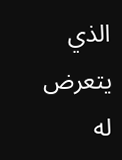الذي يتعرض له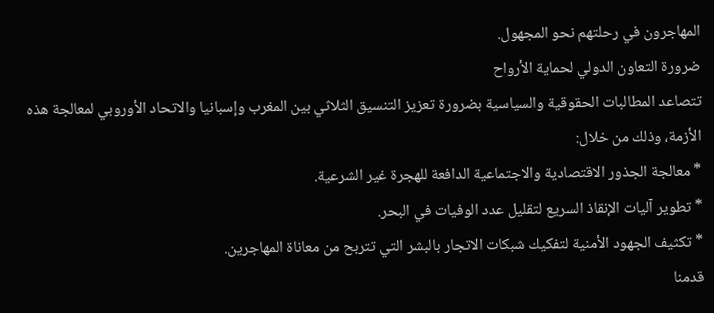المهاجرون في رحلتهم نحو المجهول.
ضرورة التعاون الدولي لحماية الأرواح
تتصاعد المطالبات الحقوقية والسياسية بضرورة تعزيز التنسيق الثلاثي بين المغرب وإسبانيا والاتحاد الأوروبي لمعالجة هذه الأزمة، وذلك من خلال:
* معالجة الجذور الاقتصادية والاجتماعية الدافعة للهجرة غير الشرعية.
* تطوير آليات الإنقاذ السريع لتقليل عدد الوفيات في البحر.
* تكثيف الجهود الأمنية لتفكيك شبكات الاتجار بالبشر التي تتربح من معاناة المهاجرين.
قدمنا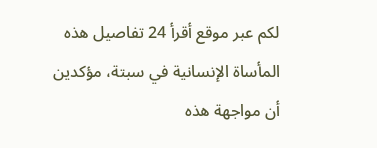لكم عبر موقع أقرأ 24 تفاصيل هذه المأساة الإنسانية في سبتة، مؤكدين أن مواجهة هذه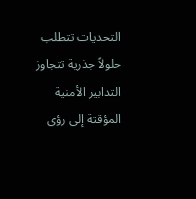التحديات تتطلب حلولاً جذرية تتجاوز التدابير الأمنية المؤقتة إلى رؤى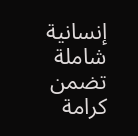إنسانية شاملة تضمن كرامة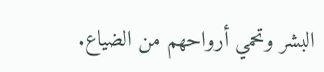البشر وتحمي أرواحهم من الضياع.